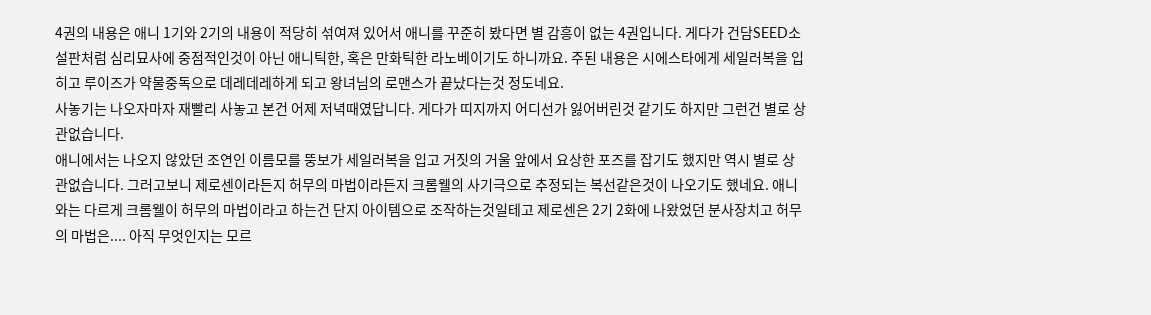4권의 내용은 애니 1기와 2기의 내용이 적당히 섞여져 있어서 애니를 꾸준히 봤다면 별 감흥이 없는 4권입니다. 게다가 건담SEED소설판처럼 심리묘사에 중점적인것이 아닌 애니틱한, 혹은 만화틱한 라노베이기도 하니까요. 주된 내용은 시에스타에게 세일러복을 입히고 루이즈가 약물중독으로 데레데레하게 되고 왕녀님의 로맨스가 끝났다는것 정도네요.
사놓기는 나오자마자 재빨리 사놓고 본건 어제 저녁때였답니다. 게다가 띠지까지 어디선가 잃어버린것 같기도 하지만 그런건 별로 상관없습니다.
애니에서는 나오지 않았던 조연인 이름모를 뚱보가 세일러복을 입고 거짓의 거울 앞에서 요상한 포즈를 잡기도 했지만 역시 별로 상관없습니다. 그러고보니 제로센이라든지 허무의 마법이라든지 크롬웰의 사기극으로 추정되는 복선같은것이 나오기도 했네요. 애니와는 다르게 크롬웰이 허무의 마법이라고 하는건 단지 아이템으로 조작하는것일테고 제로센은 2기 2화에 나왔었던 분사장치고 허무의 마법은.... 아직 무엇인지는 모르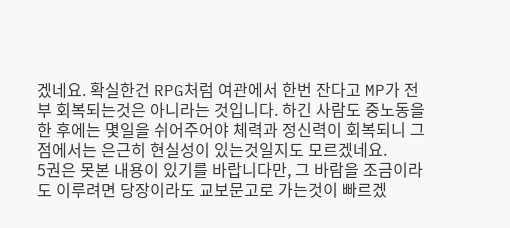겠네요. 확실한건 RPG처럼 여관에서 한번 잔다고 MP가 전부 회복되는것은 아니라는 것입니다. 하긴 사람도 중노동을 한 후에는 몇일을 쉬어주어야 체력과 정신력이 회복되니 그점에서는 은근히 현실성이 있는것일지도 모르겠네요.
5권은 못본 내용이 있기를 바랍니다만, 그 바람을 조금이라도 이루려면 당장이라도 교보문고로 가는것이 빠르겠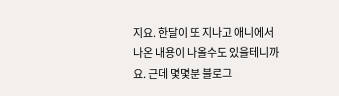지요. 한달이 또 지나고 애니에서 나온 내용이 나올수도 있을테니까요. 근데 몇몇분 블로그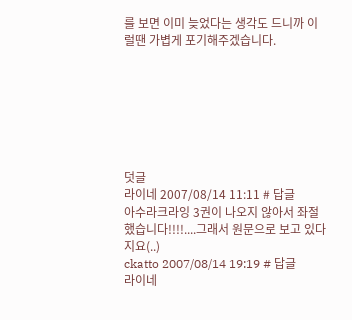를 보면 이미 늦었다는 생각도 드니까 이럴땐 가볍게 포기해주겠습니다.







덧글
라이네 2007/08/14 11:11 # 답글
아수라크라잉 3권이 나오지 않아서 좌절했습니다!!!!....그래서 원문으로 보고 있다지요(..)
ckatto 2007/08/14 19:19 # 답글
라이네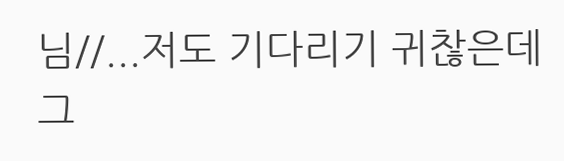님//...저도 기다리기 귀찮은데 그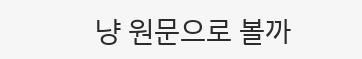냥 원문으로 볼까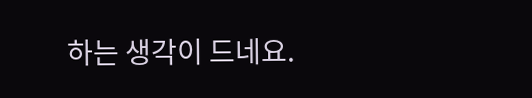하는 생각이 드네요.